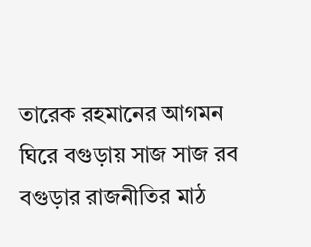তারেক রহমানের আগমন ঘিরে বগুড়ায় সাজ সাজ রব
বগুড়ার রাজনীতির মাঠ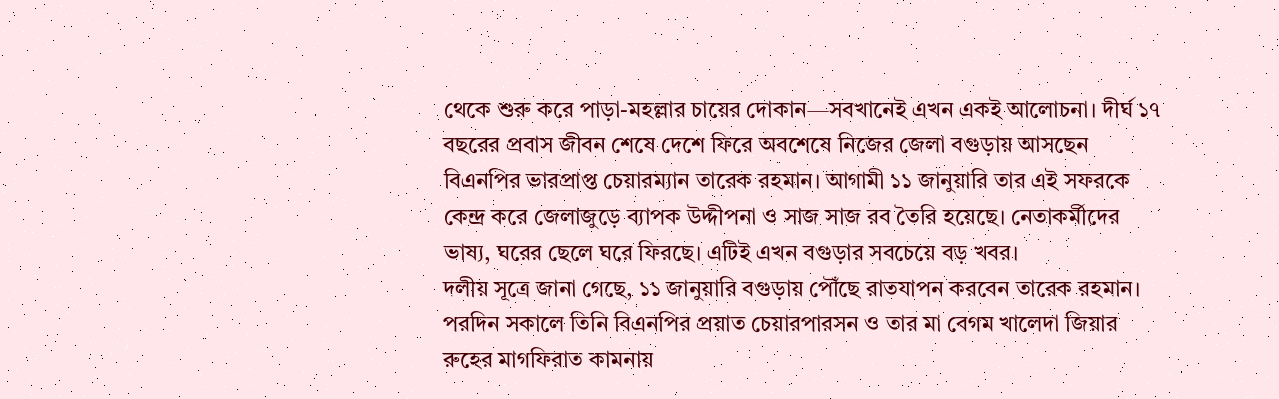থেকে শুরু করে পাড়া-মহল্লার চায়ের দোকান—সবখানেই এখন একই আলোচনা। দীর্ঘ ১৭ বছরের প্রবাস জীবন শেষে দেশে ফিরে অবশেষে নিজের জেলা বগুড়ায় আসছেন বিএনপির ভারপ্রাপ্ত চেয়ারম্যান তারেক রহমান। আগামী ১১ জানুয়ারি তার এই সফরকে কেন্দ্র করে জেলাজুড়ে ব্যাপক উদ্দীপনা ও সাজ সাজ রব তৈরি হয়েছে। নেতাকর্মীদের ভাষ্য, ঘরের ছেলে ঘরে ফিরছে। এটিই এখন বগুড়ার সবচেয়ে বড় খবর।
দলীয় সূত্রে জানা গেছে, ১১ জানুয়ারি বগুড়ায় পৌঁছে রাতযাপন করবেন তারেক রহমান। পরদিন সকালে তিনি বিএনপির প্রয়াত চেয়ারপারসন ও তার মা বেগম খালেদা জিয়ার রুহের মাগফিরাত কামনায়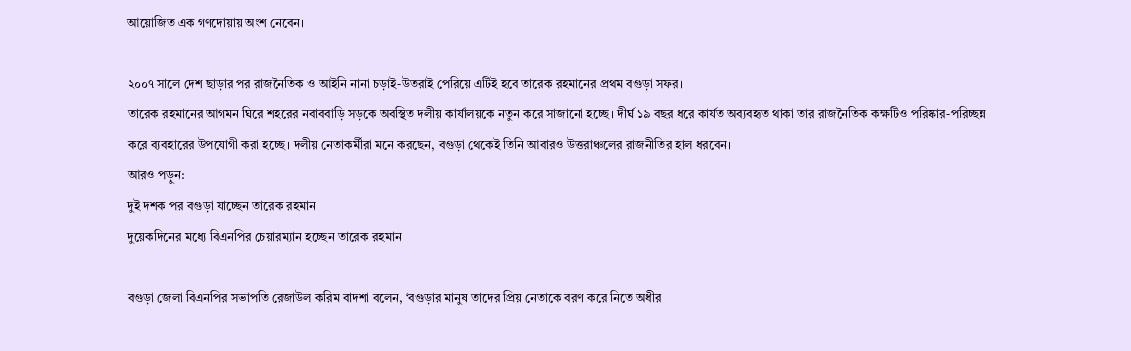আয়োজিত এক গণদোয়ায় অংশ নেবেন।

২০০৭ সালে দেশ ছাড়ার পর রাজনৈতিক ও আইনি নানা চড়াই-উতরাই পেরিয়ে এটিই হবে তারেক রহমানের প্রথম বগুড়া সফর।
তারেক রহমানের আগমন ঘিরে শহরের নবাববাড়ি সড়কে অবস্থিত দলীয় কার্যালয়কে নতুন করে সাজানো হচ্ছে। দীর্ঘ ১৯ বছর ধরে কার্যত অব্যবহৃত থাকা তার রাজনৈতিক কক্ষটিও পরিষ্কার-পরিচ্ছন্ন করে ব্যবহারের উপযোগী করা হচ্ছে। দলীয় নেতাকর্মীরা মনে করছেন, বগুড়া থেকেই তিনি আবারও উত্তরাঞ্চলের রাজনীতির হাল ধরবেন।
আরও পড়ুন:
দুই দশক পর বগুড়া যাচ্ছেন তারেক রহমান
দুয়েকদিনের মধ্যে বিএনপির চেয়ারম্যান হচ্ছেন তারেক রহমান

বগুড়া জেলা বিএনপির সভাপতি রেজাউল করিম বাদশা বলেন, ‘বগুড়ার মানুষ তাদের প্রিয় নেতাকে বরণ করে নিতে অধীর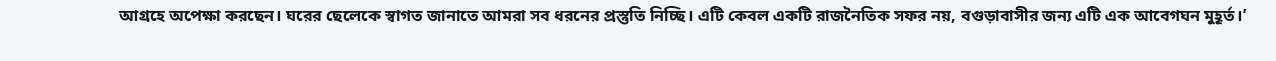আগ্রহে অপেক্ষা করছেন। ঘরের ছেলেকে স্বাগত জানাতে আমরা সব ধরনের প্রস্তুতি নিচ্ছি। এটি কেবল একটি রাজনৈতিক সফর নয়, বগুড়াবাসীর জন্য এটি এক আবেগঘন মুহূর্ত।’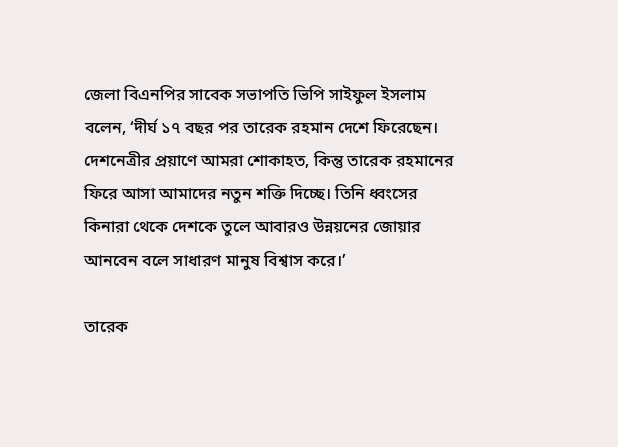জেলা বিএনপির সাবেক সভাপতি ভিপি সাইফুল ইসলাম বলেন, ‘দীর্ঘ ১৭ বছর পর তারেক রহমান দেশে ফিরেছেন। দেশনেত্রীর প্রয়াণে আমরা শোকাহত, কিন্তু তারেক রহমানের ফিরে আসা আমাদের নতুন শক্তি দিচ্ছে। তিনি ধ্বংসের কিনারা থেকে দেশকে তুলে আবারও উন্নয়নের জোয়ার আনবেন বলে সাধারণ মানুষ বিশ্বাস করে।’

তারেক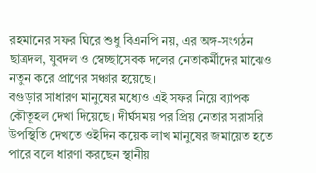রহমানের সফর ঘিরে শুধু বিএনপি নয়, এর অঙ্গ-সংগঠন ছাত্রদল, যুবদল ও স্বেচ্ছাসেবক দলের নেতাকর্মীদের মাঝেও নতুন করে প্রাণের সঞ্চার হয়েছে।
বগুড়ার সাধারণ মানুষের মধ্যেও এই সফর নিয়ে ব্যাপক কৌতূহল দেখা দিয়েছে। দীর্ঘসময় পর প্রিয় নেতার সরাসরি উপস্থিতি দেখতে ওইদিন কয়েক লাখ মানুষের জমায়েত হতে পারে বলে ধারণা করছেন স্থানীয়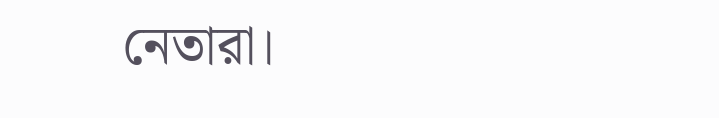নেতারা।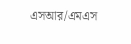এসআর/এমএস